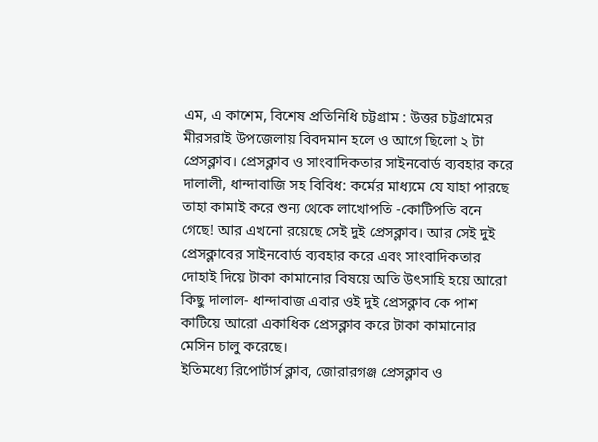এম, এ কাশেম, বিশেষ প্রতিনিধি চট্টগ্রাম : উত্তর চট্টগ্রামের মীরসরাই উপজেলায় বিবদমান হলে ও আগে ছিলো ২ টা প্রেসক্লাব। প্রেসক্লাব ও সাংবাদিকতার সাইনবোর্ড ব্যবহার করে দালালী, ধান্দাবাজি সহ বিবিধ: কর্মের মাধ্যমে যে যাহা পারছে তাহা কামাই করে শুন্য থেকে লাখোপতি -কোটিপতি বনে গেছে! আর এখনো রয়েছে সেই দুই প্রেসক্লাব। আর সেই দুই প্রেসক্লাবের সাইনবোর্ড ব্যবহার করে এবং সাংবাদিকতার দোহাই দিয়ে টাকা কামানোর বিষয়ে অতি উৎসাহি হয়ে আরো কিছু দালাল- ধান্দাবাজ এবার ওই দুই প্রেসক্লাব কে পাশ কাটিয়ে আরো একাধিক প্রেসক্লাব করে টাকা কামানোর মেসিন চালু করেছে।
ইতিমধ্যে রিপোর্টার্স ক্লাব, জোরারগঞ্জ প্রেসক্লাব ও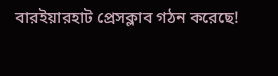বারইয়ারহাট প্রেসক্লাব গঠন করেছে!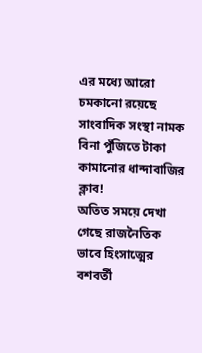এর মধ্যে আরো চমকানো রয়েছে সাংবাদিক সংস্থা নামক বিনা পুঁজিতে টাকা কামানোর ধান্দাবাজির ক্লাব!
অতিত সময়ে দেখা গেছে রাজনৈতিক ভাবে হিংসাত্মের বশবর্তী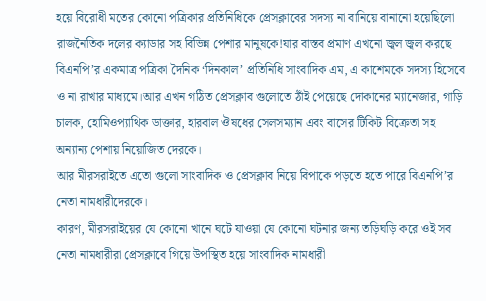হয়ে বিরোধী মতের কোনো পত্রিকার প্রতিনিধিকে প্রেসক্লাবের সদস্য না বানিয়ে বানানো হয়েছিলো রাজনৈতিক দলের ক্যাডার সহ বিভিন্ন পেশার মানুষকে!যার বাস্তব প্রমাণ এখনো জ্বল জ্বল করছে বিএনপি’র একমাত্র পত্রিকা দৈনিক ‘দিনকাল’ প্রতিনিধি সাংবাদিক এম, এ কাশেমকে সদস্য হিসেবে ও না রাখার মাধ্যমে।আর এখন গঠিত প্রেসক্লাব গুলোতে ঠাঁই পেয়েছে দোকানের ম্যানেজার, গাড়ি চালক, হোমিওপ্যাথিক ডাক্তার, হারবাল ঔষধের সেলসম্যান এবং বাসের টিকিট বিক্রেতা সহ অন্যান্য পেশায় নিয়োজিত দেরকে।
আর মীরসরাইতে এতো গুলো সাংবাদিক ও প্রেসক্লাব নিয়ে বিপাকে পড়তে হতে পারে বিএনপি’র নেতা নামধারীদেরকে।
কারণ, মীরসরাইয়ের যে কোনো খানে ঘটে যাওয়া যে কোনো ঘটনার জন্য তড়িঘড়ি করে ওই সব নেতা নামধারীরা প্রেসক্লাবে গিয়ে উপস্থিত হয়ে সাংবাদিক নামধারী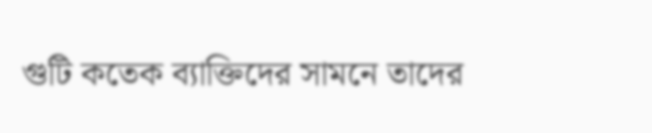গুটি কতেক ব্যাক্তিদের সামনে তাদের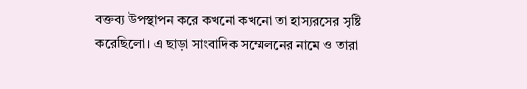বক্তব্য উপস্থাপন করে কখনো কখনো তা হাস্যরসের সৃষ্টি করেছিলো। এ ছাড়া সাংবাদিক সম্মেলনের নামে ও তারা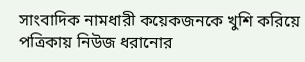সাংবাদিক নামধারী কয়েকজনকে খুশি করিয়ে পত্রিকায় নিউজ ধরানোর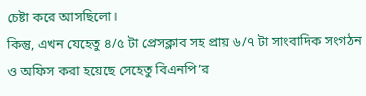চেষ্টা করে আসছিলো।
কিন্তু, এখন যেহেতু ৪/৫ টা প্রেসক্লাব সহ প্রায় ৬/৭ টা সাংবাদিক সংগঠন ও অফিস করা হয়েছে সেহেতু বিএনপি’র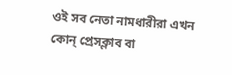ওই সব নেতা নামধারীরা এখন কোন্ প্রেসক্লাব বা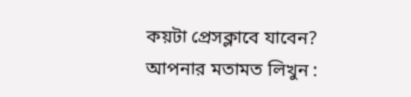কয়টা প্রেসক্লাবে যাবেন?
আপনার মতামত লিখুন :